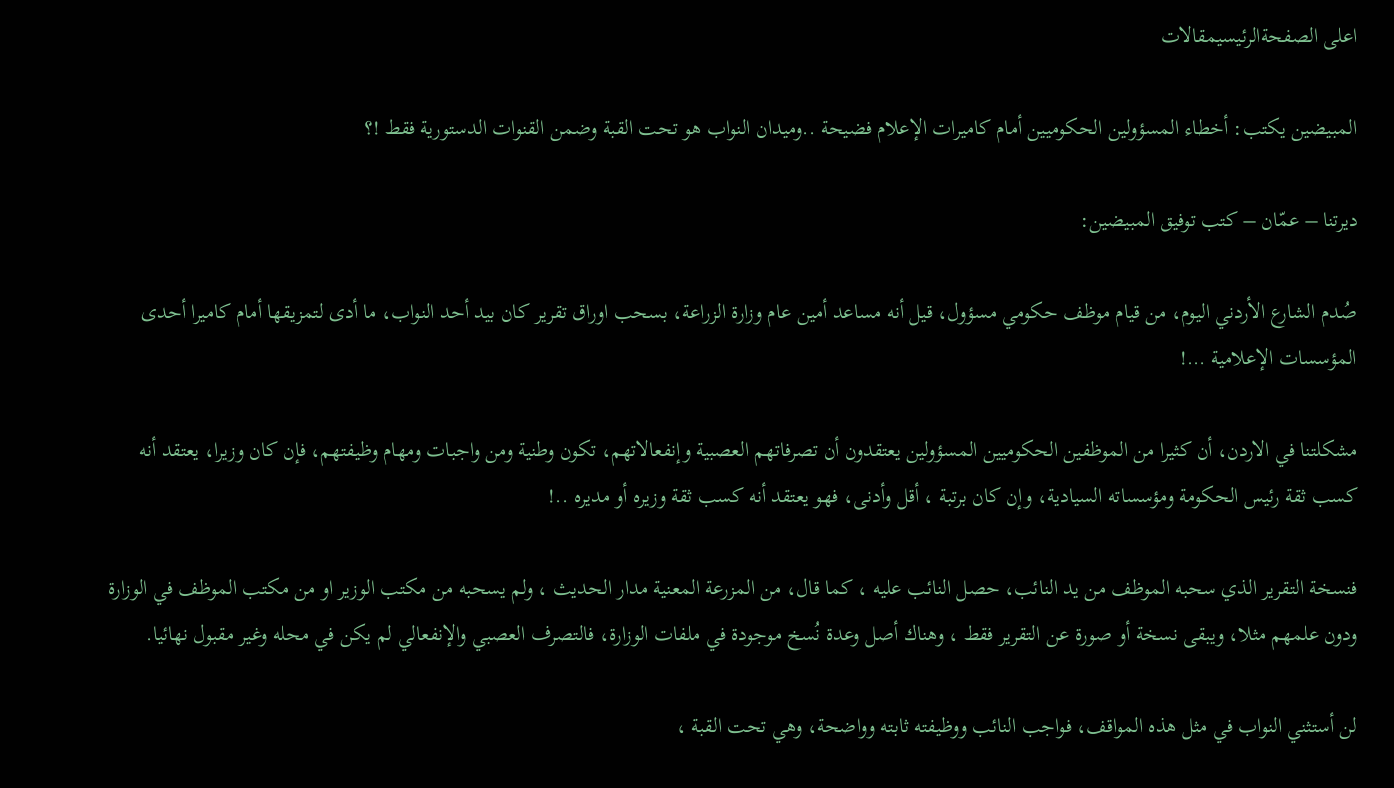اعلى الصفحةالرئيسيمقالات

المبيضين يكتب: أخطاء المسؤولين الحكوميين أمام كاميرات الإعلام فضيحة ..وميدان النواب هو تحت القبة وضمن القنوات الدستورية فقط !؟

ديرتنا – عمّان – كتب توفيق المبيضين:

صُدم الشارع الأردني اليوم، من قيام موظف حكومي مسؤول، قيل أنه مساعد أمين عام وزارة الزراعة، بسحب اوراق تقرير كان بيد أحد النواب، ما أدى لتمزيقها أمام كاميرا أحدى المؤسسات الإعلامية …!

مشكلتنا في الاردن، أن كثيرا من الموظفين الحكوميين المسؤولين يعتقدون أن تصرفاتهم العصبية وإنفعالاتهم، تكون وطنية ومن واجبات ومهام وظيفتهم، فإن كان وزيرا، يعتقد أنه كسب ثقة رئيس الحكومة ومؤسساته السيادية، وإن كان برتبة ، أقل وأدنى، فهو يعتقد أنه كسب ثقة وزيره أو مديره ..!

فنسخة التقرير الذي سحبه الموظف من يد النائب، حصل النائب عليه ، كما قال، من المزرعة المعنية مدار الحديث ، ولم يسحبه من مكتب الوزير او من مكتب الموظف في الوزارة ودون علمهم مثلا، ويبقى نسخة أو صورة عن التقرير فقط ، وهناك أصل وعدة نُسخ موجودة في ملفات الوزارة، فالتصرف العصبي والإنفعالي لم يكن في محله وغير مقبول نهائيا.

لن أستثني النواب في مثل هذه المواقف، فواجب النائب ووظيفته ثابته وواضحة، وهي تحت القبة ،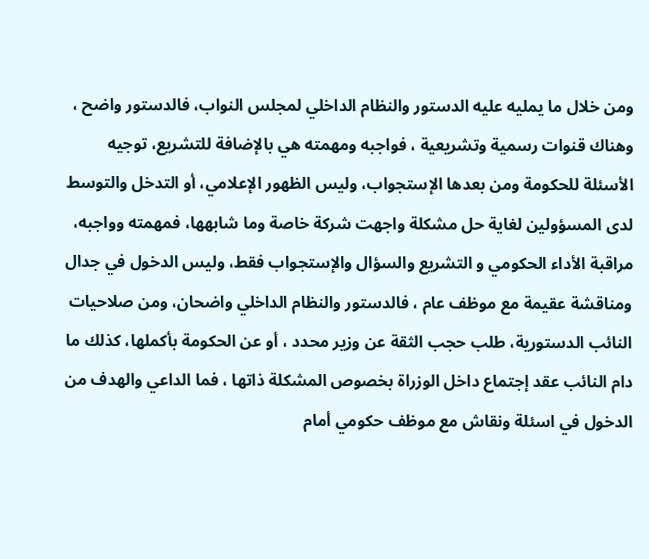ومن خلال ما يمليه عليه الدستور والنظام الداخلي لمجلس النواب، فالدستور واضح ، وهناك قنوات رسمية وتشريعية ، فواجبه ومهمته هي بالإضافة للتشريع، توجيه الأسئلة للحكومة ومن بعدها الإستجواب، وليس الظهور الإعلامي، أو التدخل والتوسط لدى المسؤولين لغاية حل مشكلة واجهت شركة خاصة وما شابهها، فمهمته وواجبه، مراقبة الأداء الحكومي و التشريع والسؤال والإستجواب فقط، وليس الدخول في جدال ومناقشة عقيمة مع موظف عام ، فالدستور والنظام الداخلي واضحان، ومن صلاحيات النائب الدستورية، طلب حجب الثقة عن وزير محدد ، أو عن الحكومة بأكملها، كذلك ما دام النائب عقد إجتماع داخل الوزراة بخصوص المشكلة ذاتها ، فما الداعي والهدف من الدخول في اسئلة ونقاش مع موظف حكومي أمام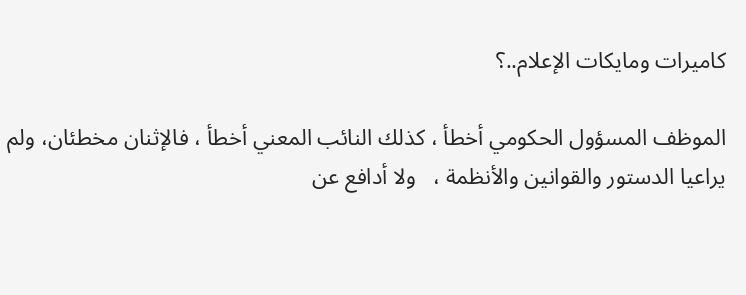كاميرات ومايكات الإعلام..؟

الموظف المسؤول الحكومي أخطأ ، كذلك النائب المعني أخطأ ، فالإثنان مخطئان، ولم يراعيا الدستور والقوانين والأنظمة ،   ولا أدافع عن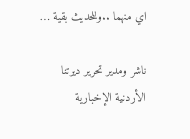اي منهما ..وللحديث بقية …

ناشر ومدير تحرير ديرتنا الأردنية الإخبارية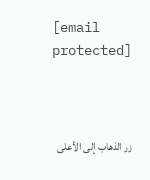[email protected]



زر الذهاب إلى الأعلى